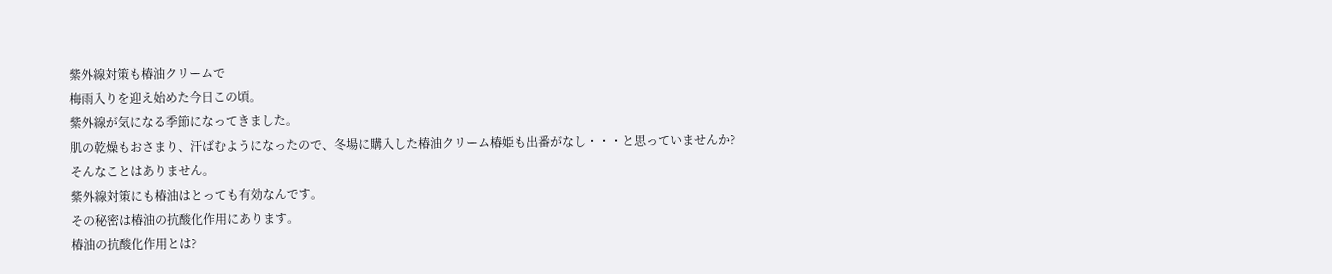紫外線対策も椿油クリームで
梅雨入りを迎え始めた今日この頃。
紫外線が気になる季節になってきました。
肌の乾燥もおさまり、汗ばむようになったので、冬場に購入した椿油クリーム椿姫も出番がなし・・・と思っていませんか?
そんなことはありません。
紫外線対策にも椿油はとっても有効なんです。
その秘密は椿油の抗酸化作用にあります。
椿油の抗酸化作用とは?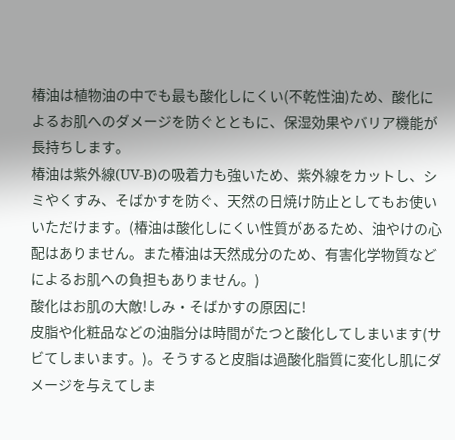椿油は植物油の中でも最も酸化しにくい(不乾性油)ため、酸化によるお肌へのダメージを防ぐとともに、保湿効果やバリア機能が長持ちします。
椿油は紫外線(UV-B)の吸着力も強いため、紫外線をカットし、シミやくすみ、そばかすを防ぐ、天然の日焼け防止としてもお使いいただけます。(椿油は酸化しにくい性質があるため、油やけの心配はありません。また椿油は天然成分のため、有害化学物質などによるお肌への負担もありません。)
酸化はお肌の大敵!しみ・そばかすの原因に!
皮脂や化粧品などの油脂分は時間がたつと酸化してしまいます(サビてしまいます。)。そうすると皮脂は過酸化脂質に変化し肌にダメージを与えてしま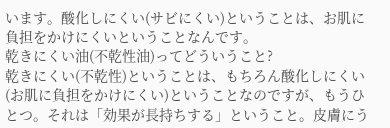います。酸化しにくい(サビにくい)ということは、お肌に負担をかけにくいということなんです。
乾きにくい油(不乾性油)ってどういうこと?
乾きにくい(不乾性)ということは、もちろん酸化しにくい(お肌に負担をかけにくい)ということなのですが、もうひとつ。それは「効果が長持ちする」ということ。皮膚にう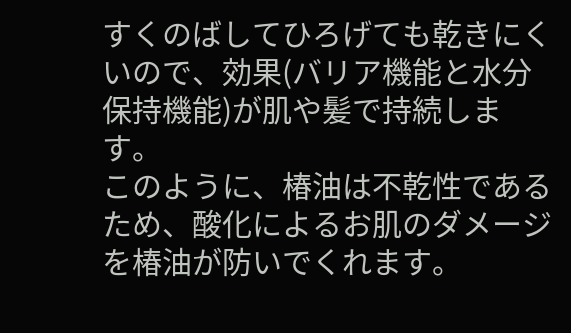すくのばしてひろげても乾きにくいので、効果(バリア機能と水分保持機能)が肌や髪で持続します。
このように、椿油は不乾性であるため、酸化によるお肌のダメージを椿油が防いでくれます。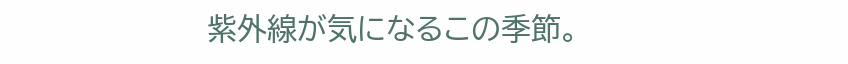紫外線が気になるこの季節。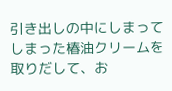引き出しの中にしまってしまった椿油クリームを取りだして、お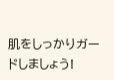肌をしっかりガードしましょう!